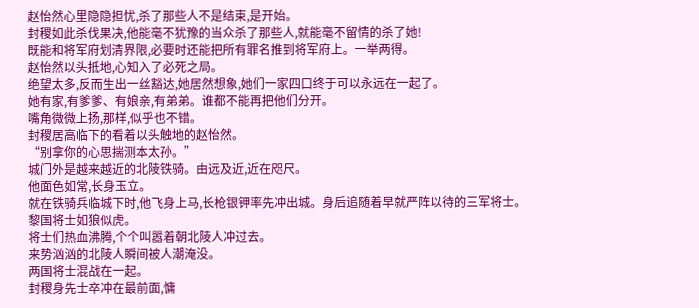赵怡然心里隐隐担忧,杀了那些人不是结束,是开始。
封稷如此杀伐果决,他能毫不犹豫的当众杀了那些人,就能毫不留情的杀了她!
既能和将军府划清界限,必要时还能把所有罪名推到将军府上。一举两得。
赵怡然以头抵地,心知入了必死之局。
绝望太多,反而生出一丝豁达,她居然想象,她们一家四口终于可以永远在一起了。
她有家,有爹爹、有娘亲,有弟弟。谁都不能再把他们分开。
嘴角微微上扬,那样,似乎也不错。
封稷居高临下的看着以头触地的赵怡然。
“别拿你的心思揣测本太孙。”
城门外是越来越近的北陵铁骑。由远及近,近在咫尺。
他面色如常,长身玉立。
就在铁骑兵临城下时,他飞身上马,长枪银钾率先冲出城。身后追随着早就严阵以待的三军将士。
黎国将士如狼似虎。
将士们热血沸腾,个个叫嚣着朝北陵人冲过去。
来势汹汹的北陵人瞬间被人潮淹没。
两国将士混战在一起。
封稷身先士卒冲在最前面,慵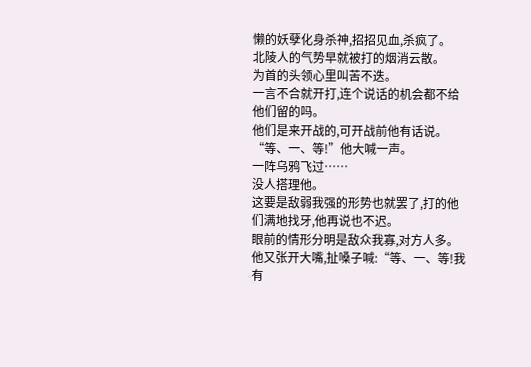懒的妖孽化身杀神,招招见血,杀疯了。
北陵人的气势早就被打的烟消云散。
为首的头领心里叫苦不迭。
一言不合就开打,连个说话的机会都不给他们留的吗。
他们是来开战的,可开战前他有话说。
“等、一、等!”他大喊一声。
一阵乌鸦飞过……
没人搭理他。
这要是敌弱我强的形势也就罢了,打的他们满地找牙,他再说也不迟。
眼前的情形分明是敌众我寡,对方人多。
他又张开大嘴,扯嗓子喊:“等、一、等!我有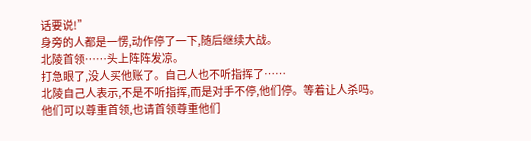话要说!”
身旁的人都是一愣,动作停了一下,随后继续大战。
北陵首领……头上阵阵发凉。
打急眼了,没人买他账了。自己人也不听指挥了……
北陵自己人表示,不是不听指挥,而是对手不停,他们停。等着让人杀吗。
他们可以尊重首领,也请首领尊重他们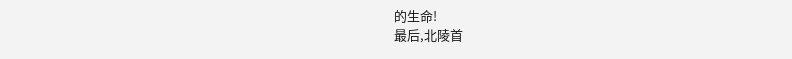的生命!
最后,北陵首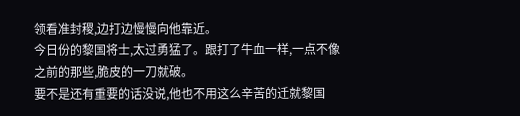领看准封稷,边打边慢慢向他靠近。
今日份的黎国将士,太过勇猛了。跟打了牛血一样,一点不像之前的那些,脆皮的一刀就破。
要不是还有重要的话没说,他也不用这么辛苦的迁就黎国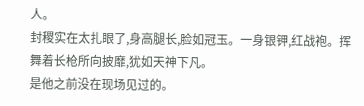人。
封稷实在太扎眼了,身高腿长,脸如冠玉。一身银钾,红战袍。挥舞着长枪所向披靡,犹如天神下凡。
是他之前没在现场见过的。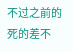不过之前的死的差不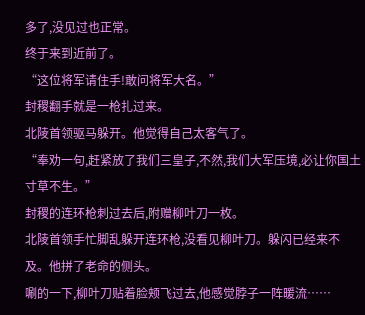多了,没见过也正常。
终于来到近前了。
“这位将军请住手!敢问将军大名。”
封稷翻手就是一枪扎过来。
北陵首领驱马躲开。他觉得自己太客气了。
“奉劝一句,赶紧放了我们三皇子,不然,我们大军压境,必让你国土寸草不生。”
封稷的连环枪刺过去后,附赠柳叶刀一枚。
北陵首领手忙脚乱躲开连环枪,没看见柳叶刀。躲闪已经来不及。他拼了老命的侧头。
唰的一下,柳叶刀贴着脸颊飞过去,他感觉脖子一阵暖流……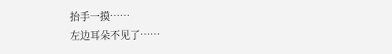抬手一摸……
左边耳朵不见了……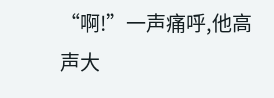“啊!”一声痛呼,他高声大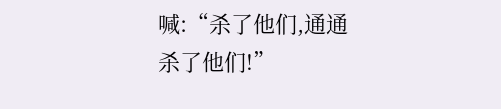喊:“杀了他们,通通杀了他们!”